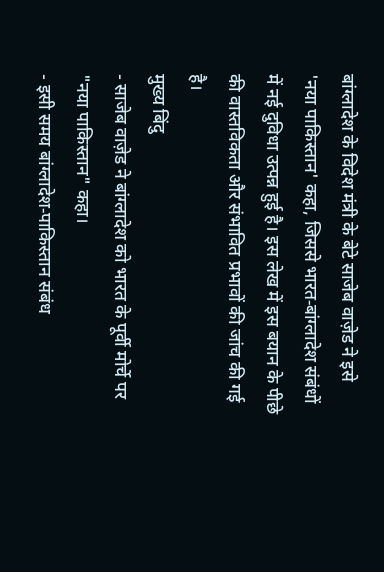बांग्लादेश के विदेश मंत्री के बेटे साजेब वाज़ेड ने इसे 'नया पाकिस्तान' कहा, जिससे भारत‑बांग्लादेश संबंधों में नई दुविधा उत्पन्न हुई है। इस लेख में इस बयान के पीछे की वास्तविकता और संभावित प्रभावों की जांच की गई है।
मुख्य बिंदु
- साजेब वाज़ेड ने बांग्लादेश को भारत के पूर्वी मोर्चे पर "नया पाकिस्तान" कहा।
- इसी समय बांग्लादेश‑पाकिस्तान संबंध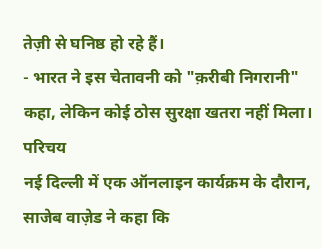तेज़ी से घनिष्ठ हो रहे हैं।
- भारत ने इस चेतावनी को "क़रीबी निगरानी" कहा, लेकिन कोई ठोस सुरक्षा खतरा नहीं मिला।
परिचय
नई दिल्ली में एक ऑनलाइन कार्यक्रम के दौरान, साजेब वाज़ेड ने कहा कि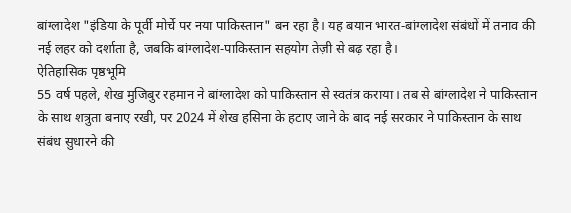बांग्लादेश "इंडिया के पूर्वी मोर्चे पर नया पाकिस्तान" बन रहा है। यह बयान भारत‑बांग्लादेश संबंधों में तनाव की नई लहर को दर्शाता है, जबकि बांग्लादेश‑पाकिस्तान सहयोग तेज़ी से बढ़ रहा है।
ऐतिहासिक पृष्ठभूमि
55 वर्ष पहले, शेख मुजिबुर रहमान ने बांग्लादेश को पाकिस्तान से स्वतंत्र कराया। तब से बांग्लादेश ने पाकिस्तान के साथ शत्रुता बनाए रखी, पर 2024 में शेख हसिना के हटाए जाने के बाद नई सरकार ने पाकिस्तान के साथ संबंध सुधारने की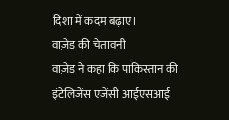दिशा में कदम बढ़ाए।
वाज़ेड की चेतावनी
वाज़ेड ने कहा कि पाकिस्तान की इंटेलिजेंस एजेंसी आईएसआई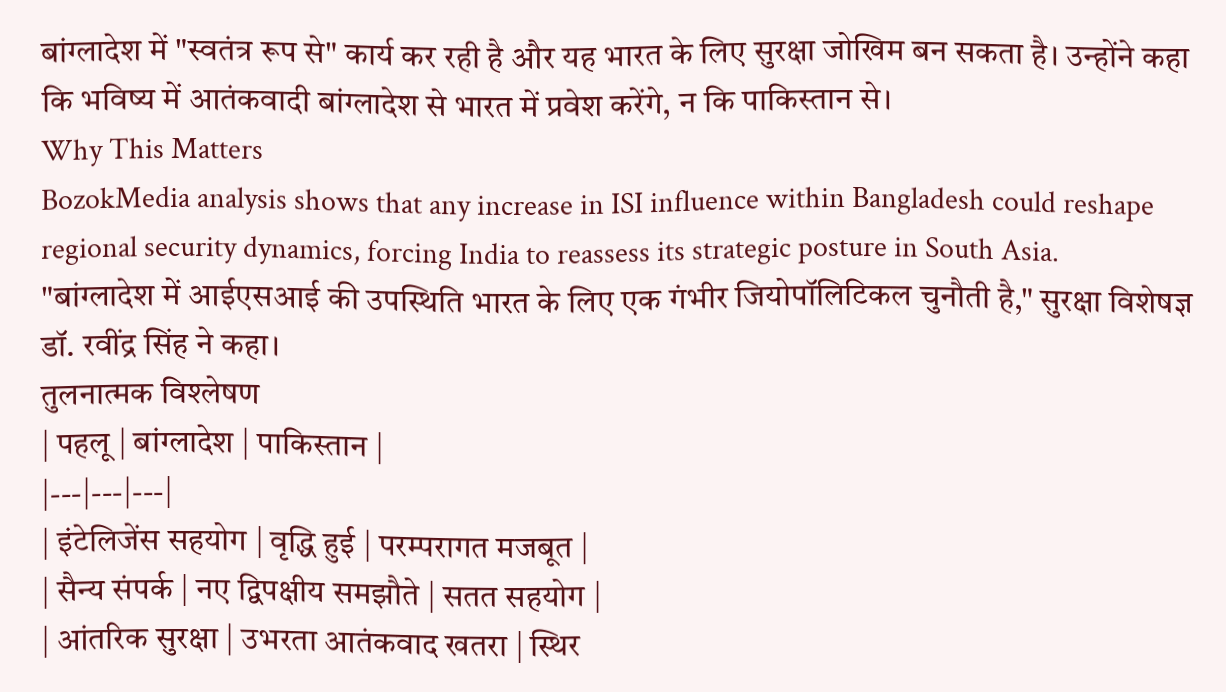बांग्लादेश में "स्वतंत्र रूप से" कार्य कर रही है और यह भारत के लिए सुरक्षा जोखिम बन सकता है। उन्होंने कहा कि भविष्य में आतंकवादी बांग्लादेश से भारत में प्रवेश करेंगे, न कि पाकिस्तान से।
Why This Matters
BozokMedia analysis shows that any increase in ISI influence within Bangladesh could reshape regional security dynamics, forcing India to reassess its strategic posture in South Asia.
"बांग्लादेश में आईएसआई की उपस्थिति भारत के लिए एक गंभीर जियोपॉलिटिकल चुनौती है," सुरक्षा विशेषज्ञ डॉ. रवींद्र सिंह ने कहा।
तुलनात्मक विश्लेषण
| पहलू | बांग्लादेश | पाकिस्तान |
|---|---|---|
| इंटेलिजेंस सहयोग | वृद्धि हुई | परम्परागत मजबूत |
| सैन्य संपर्क | नए द्विपक्षीय समझौते | सतत सहयोग |
| आंतरिक सुरक्षा | उभरता आतंकवाद खतरा | स्थिर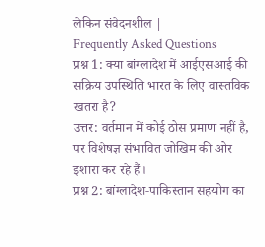लेकिन संवेदनशील |
Frequently Asked Questions
प्रश्न 1: क्या बांग्लादेश में आईएसआई की सक्रिय उपस्थिति भारत के लिए वास्तविक खतरा है?
उत्तर: वर्तमान में कोई ठोस प्रमाण नहीं है, पर विशेषज्ञ संभावित जोखिम की ओर इशारा कर रहे हैं।
प्रश्न 2: बांग्लादेश‑पाकिस्तान सहयोग का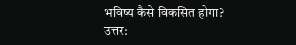भविष्य कैसे विकसित होगा?
उत्तर: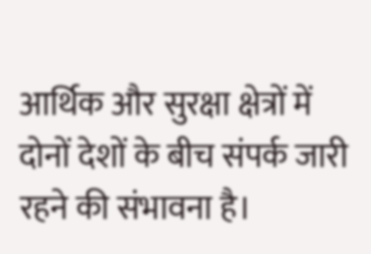आर्थिक और सुरक्षा क्षेत्रों में दोनों देशों के बीच संपर्क जारी रहने की संभावना है।